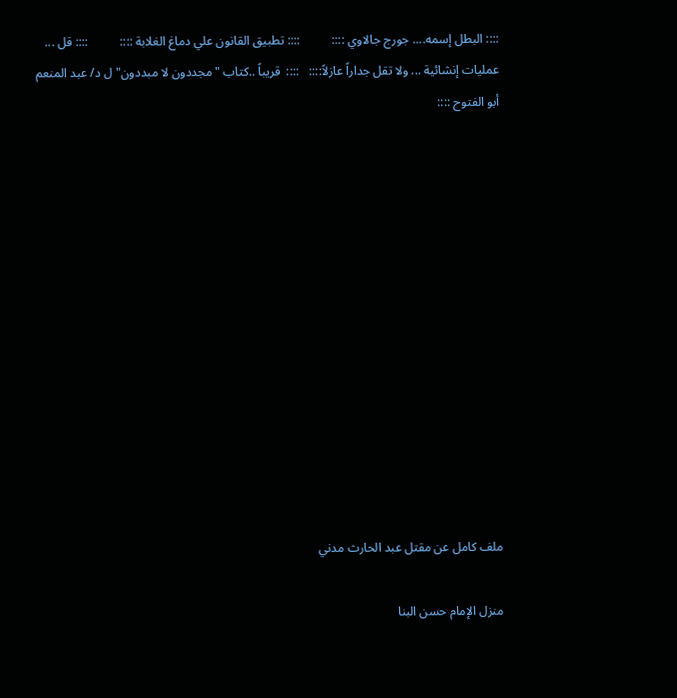:::: البطل إسمه.... جورج جالاوي ::::          :::: تطبيق القانون علي دماغ الغلابة ::::          :::: قل ... عمليات إنشائية ... ولا تقل جداراً عازلاً::::   ::::  قريباً ..كتاب " مجددون لا مبددون" ل د/ عبد المنعم أبو الفتوح ::::













ملف كامل عن مقتل عبد الحارث مدني

منزل الإمام حسن البنا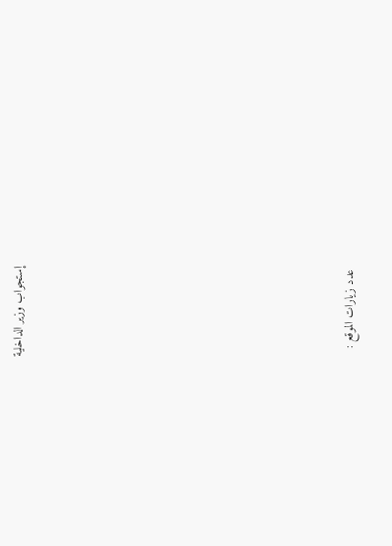إستجواب وزير الداخلية











عدد زيارات الموقع :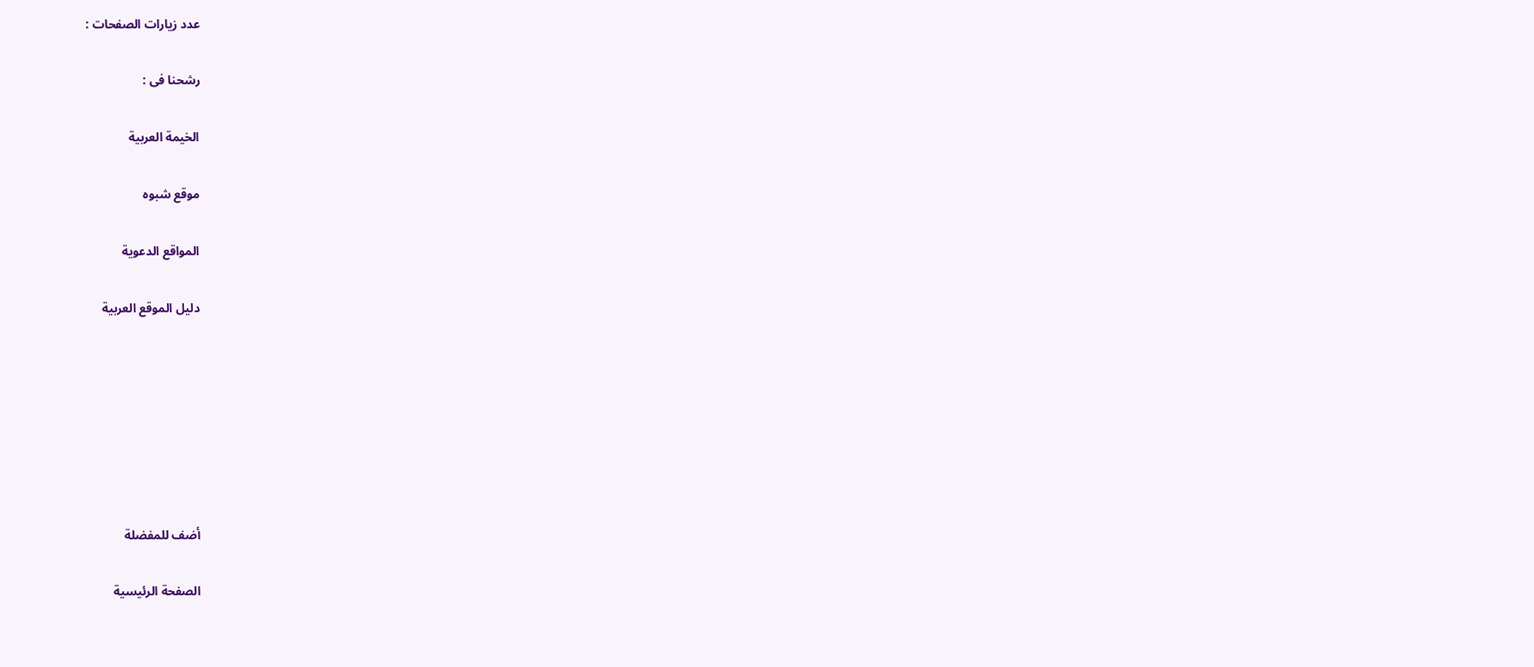عدد زيارات الصفحات :

رشحنا فى :

الخيمة العربية

موقع شبوه

المواقع الدعوية

دليل الموقع العربية







أضف للمفضلة

الصفحة الرئيسية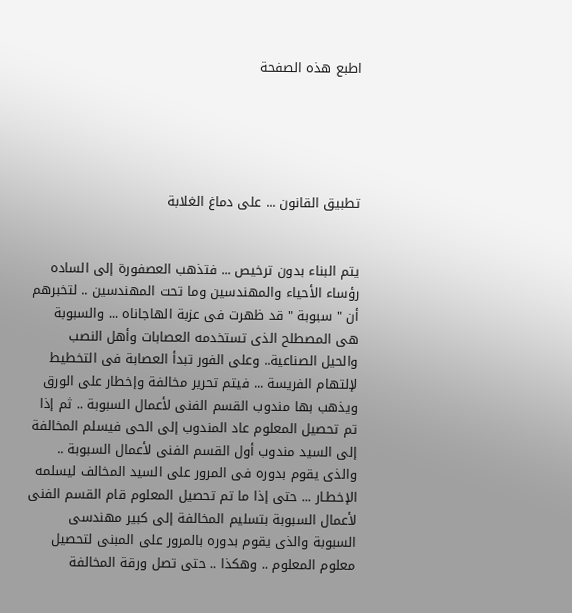اطبع هذه الصفحة





تطبيق القانون ... على دماغ الغلابة


يتم البناء بدون ترخيص ... فتذهب العصفورة إلى الساده رؤساء الأحياء والمهندسين وما تحت المهندسين .. لتخبرهم أن " سبوبة " قد ظهرت فى عزبة الهاجاناه ... والسبوبة هى المصطلح الذى تستخدمه العصابات وأهل النصب والحيل الصناعية.. وعلى الفور تبدأ العصابة فى التخطيط لإلتهام الفريسة ... فيتم تحرير مخالفة وإخطار على الورق ويذهب بها مندوب القسم الفنى لأعمال السبوبة .. ثم إذا تم تحصيل المعلوم عاد المندوب إلى الحى فيسلم المخالفة إلى السيد مندوب أول القسم الفنى لأعمال السبوبة .. والذى يقوم بدوره فى المرور على السيد المخالف ليسلمه الإخطـار ... حتى إذا ما تم تحصيل المعلوم قام القسم الفنى لأعمال السبوبة بتسليم المخالفة إلى كبير مهندسى السبوبة والذى يقوم بدوره بالمرور على المبنى لتحصيل معلوم المعلوم .. وهكذا .. حتى تصل ورقة المخالفة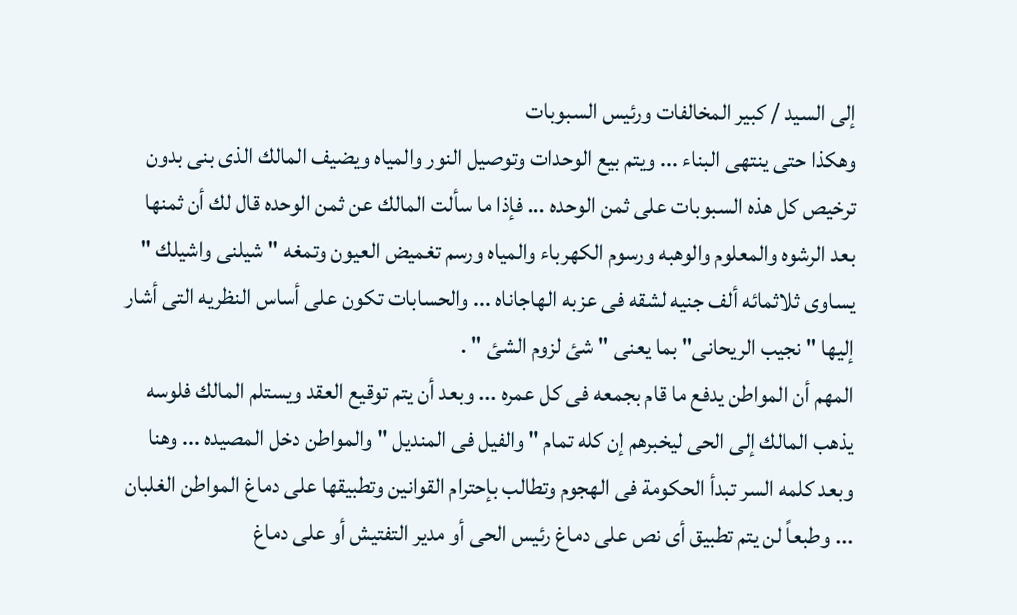إلى السيد / كبير المخالفات ورئيس السبوبات
وهكذا حتى ينتهى البناء ... ويتم بيع الوحدات وتوصيل النور والمياه ويضيف المالك الذى بنى بدون ترخيص كل هذه السبوبات على ثمن الوحده ... فإذا ما سألت المالك عن ثمن الوحده قال لك أن ثمنها بعد الرشوه والمعلوم والوهبه ورسوم الكهرباء والمياه ورسم تغميض العيون وتمغه " شيلنى واشيلك " يساوى ثلاثمائه ألف جنيه لشقه فى عزبه الهاجاناه ... والحسابات تكون على أساس النظريه التى أشار إليها " نجيب الريحانى" بما يعنى " شئ لزوم الشئ " .
المهم أن المواطن يدفع ما قام بجمعه فى كل عمره ... وبعد أن يتم توقيع العقد ويستلم المالك فلوسه يذهب المالك إلى الحى ليخبرهم إن كله تمام " والفيل فى المنديل " والمواطن دخل المصيده ... وهنا وبعد كلمه السر تبدأ الحكومة فى الهجوم وتطالب بإحترام القوانين وتطبيقها على دماغ المواطن الغلبان ... وطبعاً لن يتم تطبيق أى نص على دماغ رئيس الحى أو مدير التفتيش أو على دماغ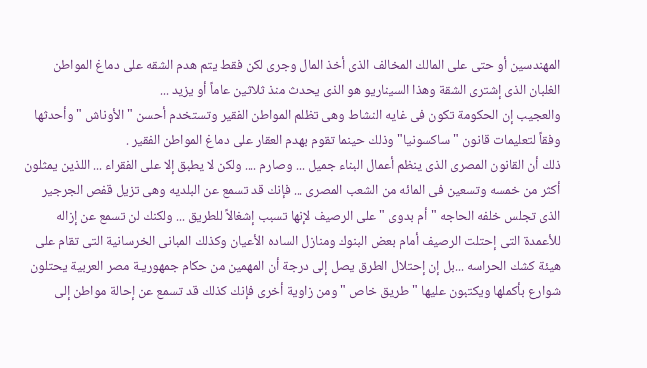المهندسين أو حتى على المالك المخالف الذى أخذ المال وجرى لكن فقط يتم هدم الشقه على دماغ المواطن الغلبان الذى إشترى الشقة وهذا السيناريو هو الذى يحدث منذ ثلاثين عاماً أو يزيد ...
والعجيب إن الحكومة تكون فى غايه النشاط وهى تظلم المواطن الفقير وتستخدم أحسن " الأوناش " وأحدثها وفقاً لتعليمات قانون " ساكسونيا" وذلك حينما تقوم بهدم العقار على دماغ المواطن الفقير .
ذلك أن القانون المصرى الذى ينظم أعمال البناء جميل ... وصارم .... ولكن لا يطبق إلا على الفقراء ... اللذين يمثلون أكثر من خمسه وتسعين فى المائه من الشعب المصرى ... فإنك قد تسمع عن البلديه وهى تزيل قفص الجرجير الذى تجلس خلفه الحاجه " أم بدوى " على الرصيف لإنها تسبب إشغالاً للطريق ... ولكنك لن تسمع عن إزاله للأعمدة التى إحتلت الرصيف أمام بعض البنوك ومنازل الساده الأعيان وكذلك المبانى الخرسانية التى تقام على هيئة كشك الحراسه ...بل إن إحتلال الطرق يصل إلى درجة أن المهمين من حكام جمهوريـة مصر العربية يحتلون شوارع بأكملها ويكتبون عليها " طريق خاص " ومن زاوية أخرى فإنك كذلك قد تسمع عن إحالة مواطن إلى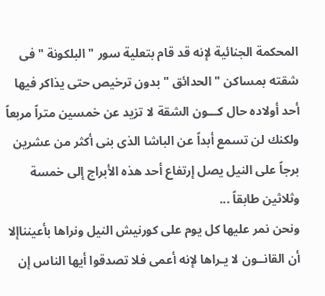المحكمة الجنائية لإنه قد قام بتعلية سور " البلكونة " فى شقته بمساكن " الحدائق " بدون ترخيص حتى يذاكر فيها أحد أولاده حال كـــون الشقة لا تزيد عن خمسين متراً مربعاً ولكنك لن تسمع أبداً عن الباشا الذى بنى أكثر من عشرين برجاً على النيل يصل إرتفاع أحد هذه الأبراج إلى خمسة وثلاثين طابقاً ...
ونحن نمر عليها كل يوم على كورنيش النيل ونراها بأعينناإلا أن القانــون لا يـراها لإنه أعمى فلا تصدقوا أيها الناس إن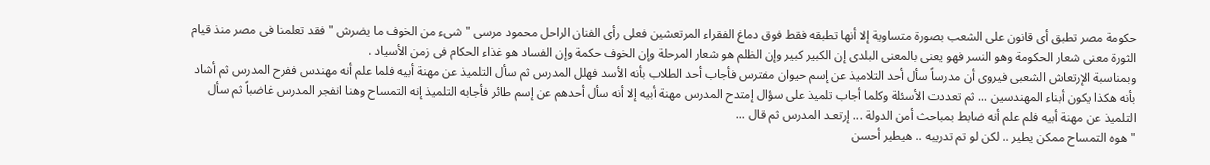حكومة مصر تطبق أى قانون على الشعب بصورة متساوية إلا أنها تطبقه فقط فوق دماغ الفقراء المرتعشين فعلى رأى الفنان الراحل محمود مرسى " شىء من الخوف ما يضرش " فقد تعلمنا فى مصر منذ قيام الثورة معنى شعار الحكومة وهو النسر فهو يعنى بالمعنى البلدى إن الكبير كبير وإن الظلم هو شعار المرحلة وإن الخوف حكمة وإن الفساد هو غذاء الحكام فى زمن الأسياد .
وبمناسبة الإرتعاش الشعبى فيروى أن مدرساً سأل أحد التلاميذ عن إسم حيوان مفترس فأجاب أحد الطلاب بأنه الأسد فهلل المدرس ثم سأل التلميذ عن مهنة أبيه فلما علم أنه مهندس ففرح المدرس ثم أشاد بأنه هكذا يكون أبناء المهندسين ... ثم تعددت الأسئلة وكلما أجاب تلميذ على سؤال إمتدح المدرس مهنة أبيه إلا أنه سأل أحدهم عن إسم طائر فأجابه التلميذ إنه التمساح وهنا انفجر المدرس غاضباً ثم سأل التلميذ عن مهنة أبيه فلم علم أنه ضابط بمباحث أمن الدولة ... إرتعـد المدرس ثم قال ...
" هوه التمساح ممكن يطير .. لكن لو تم تدريبه .. هيطير أحسن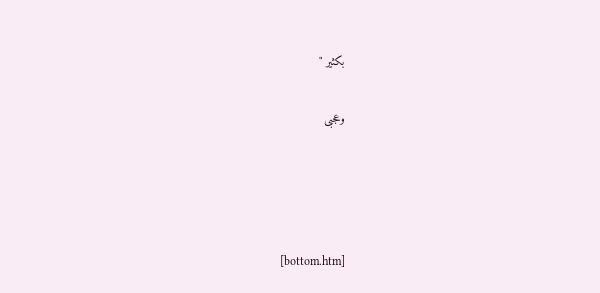بكثير "

وعجبى




[bottom.htm]